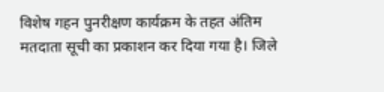विशेष गहन पुनरीक्षण कार्यक्रम के तहत अंतिम मतदाता सूची का प्रकाशन कर दिया गया है। जिले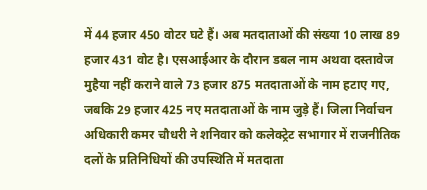में 44 हजार 450 वोटर घटे हैं। अब मतदाताओं की संख्या 10 लाख 89 हजार 431 वोट है। एसआईआर के दौरान डबल नाम अथवा दस्तावेज मुहैया नहीं कराने वाले 73 हजार 875 मतदाताओं के नाम हटाए गए, जबकि 29 हजार 425 नए मतदाताओं के नाम जुड़े हैं। जिला निर्वाचन अधिकारी कमर चौधरी ने शनिवार को कलेक्ट्रेट सभागार में राजनीतिक दलों के प्रतिनिधियों की उपस्थिति में मतदाता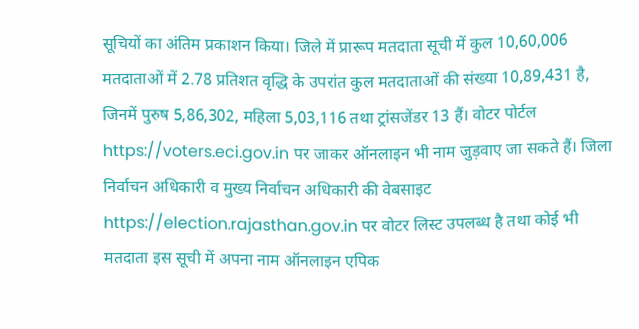सूचियों का अंतिम प्रकाशन किया। जिले में प्रारूप मतदाता सूची में कुल 10,60,006 मतदाताओं में 2.78 प्रतिशत वृद्धि के उपरांत कुल मतदाताओं की संख्या 10,89,431 है, जिनमें पुरुष 5,86,302, महिला 5,03,116 तथा ट्रांसजेंडर 13 हैं। वोटर पोर्टल https://voters.eci.gov.in पर जाकर ऑनलाइन भी नाम जुड़वाए जा सकते हैं। जिला निर्वाचन अधिकारी व मुख्य निर्वाचन अधिकारी की वेबसाइट https://election.rajasthan.gov.in पर वोटर लिस्ट उपलब्ध है तथा कोई भी मतदाता इस सूची में अपना नाम ऑनलाइन एपिक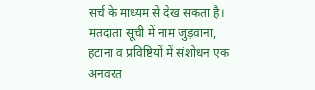सर्च के माध्यम से देख सकता है। मतदाता सूची में नाम जुड़वाना, हटाना व प्रविष्टियों में संशोधन एक अनवरत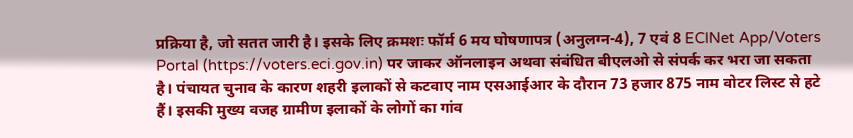प्रक्रिया है, जो सतत जारी है। इसके लिए क्रमशः फॉर्म 6 मय घोषणापत्र (अनुलग्न-4), 7 एवं 8 ECINet App/Voters Portal (https://voters.eci.gov.in) पर जाकर ऑनलाइन अथवा संबंधित बीएलओ से संपर्क कर भरा जा सकता है। पंचायत चुनाव के कारण शहरी इलाकों से कटवाए नाम एसआईआर के दौरान 73 हजार 875 नाम वोटर लिस्ट से हटे हैं। इसकी मुख्य वजह ग्रामीण इलाकों के लोगों का गांव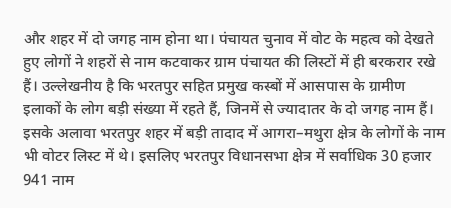और शहर में दो जगह नाम होना था। पंचायत चुनाव में वोट के महत्व को देखते हुए लोगों ने शहरों से नाम कटवाकर ग्राम पंचायत की लिस्टों में ही बरकरार रखे हैं। उल्लेखनीय है कि भरतपुर सहित प्रमुख कस्बों में आसपास के ग्रामीण इलाकों के लोग बड़ी संख्या में रहते हैं, जिनमें से ज्यादातर के दो जगह नाम हैं। इसके अलावा भरतपुर शहर में बड़ी तादाद में आगरा–मथुरा क्षेत्र के लोगों के नाम भी वोटर लिस्ट में थे। इसलिए भरतपुर विधानसभा क्षेत्र में सर्वाधिक 30 हजार 941 नाम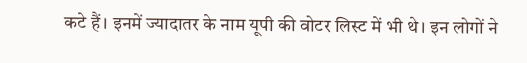कटे हैं। इनमें ज्यादातर के नाम यूपी की वोटर लिस्ट में भी थे। इन लोगों ने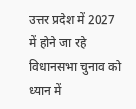उत्तर प्रदेश में 2027 में होने जा रहे विधानसभा चुनाव को ध्यान में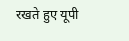रखते हुए यूपी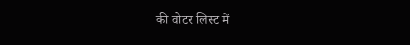की वोटर लिस्ट में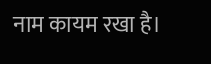नाम कायम रखा है।